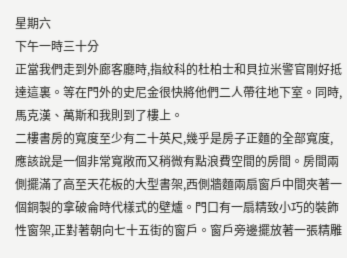星期六
下午一時三十分
正當我們走到外廊客廳時,指紋科的杜柏士和貝拉米警官剛好抵達這裏。等在門外的史尼金很快將他們二人帶往地下室。同時,馬克漢、萬斯和我則到了樓上。
二樓書房的寬度至少有二十英尺,幾乎是房子正麵的全部寬度,應該說是一個非常寬敞而又稍微有點浪費空間的房間。房間兩側擺滿了高至天花板的大型書架,西側牆麵兩扇窗戶中間夾著一個銅製的拿破侖時代樣式的壁爐。門口有一扇精致小巧的裝飾性窗架,正對著朝向七十五街的窗戶。窗戶旁邊擺放著一張精雕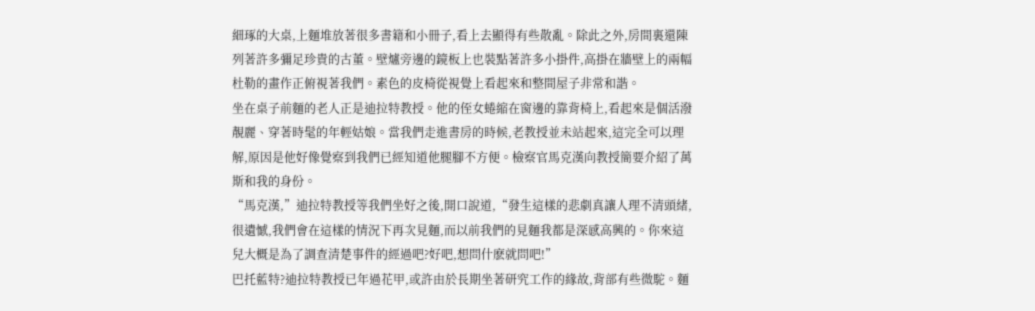細琢的大桌,上麵堆放著很多書籍和小冊子,看上去顯得有些散亂。除此之外,房間裏還陳列著許多彌足珍貴的古董。壁爐旁邊的鏡板上也裝點著許多小掛件,高掛在牆壁上的兩幅杜勒的畫作正俯視著我們。素色的皮椅從視覺上看起來和整間屋子非常和諧。
坐在桌子前麵的老人正是迪拉特教授。他的侄女蜷縮在窗邊的靠背椅上,看起來是個活潑靚麗、穿著時髦的年輕姑娘。當我們走進書房的時候,老教授並未站起來,這完全可以理解,原因是他好像覺察到我們已經知道他腿腳不方便。檢察官馬克漢向教授簡要介紹了萬斯和我的身份。
“馬克漢,”迪拉特教授等我們坐好之後,開口說道,“發生這樣的悲劇真讓人理不清頭緒,很遺憾,我們會在這樣的情況下再次見麵,而以前我們的見麵我都是深感高興的。你來這兒大概是為了調查清楚事件的經過吧?好吧,想問什麽就問吧!”
巴托藍特?迪拉特教授已年過花甲,或許由於長期坐著研究工作的緣故,背部有些微駝。麵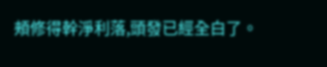頰修得幹淨利落,頭發已經全白了。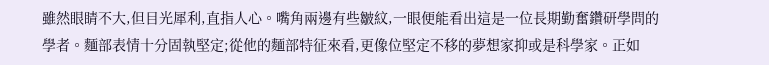雖然眼睛不大,但目光犀利,直指人心。嘴角兩邊有些皺紋,一眼便能看出這是一位長期勤奮鑽研學問的學者。麵部表情十分固執堅定;從他的麵部特征來看,更像位堅定不移的夢想家抑或是科學家。正如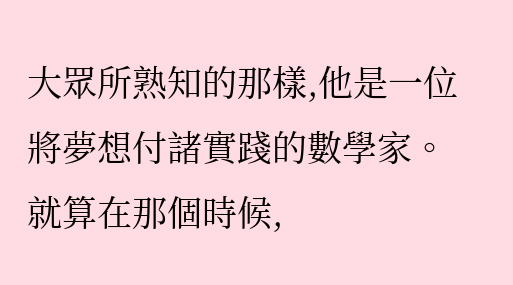大眾所熟知的那樣,他是一位將夢想付諸實踐的數學家。就算在那個時候,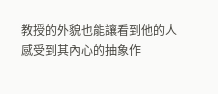教授的外貌也能讓看到他的人感受到其內心的抽象作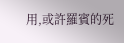用,或許羅賓的死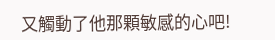又觸動了他那顆敏感的心吧!